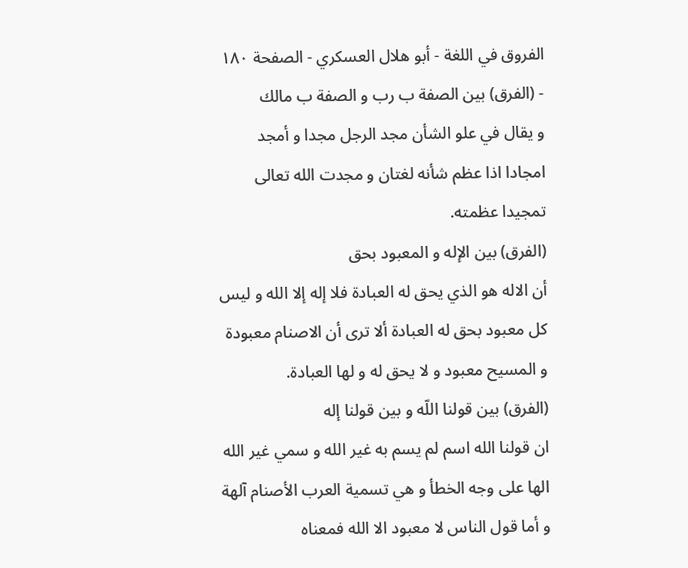الفروق في اللغة - أبو هلال العسكري - الصفحة ١٨٠ - (الفرق) بين الصفة ب رب و الصفة ب مالك
و يقال في علو الشأن مجد الرجل مجدا و أمجد امجادا اذا عظم شأنه لغتان و مجدت الله تعالى تمجيدا عظمته.
(الفرق) بين الإله و المعبود بحق
أن الاله هو الذي يحق له العبادة فلا إله إلا الله و ليس كل معبود بحق له العبادة ألا ترى أن الاصنام معبودة و المسيح معبود و لا يحق له و لها العبادة.
(الفرق) بين قولنا اللّه و بين قولنا إله
ان قولنا الله اسم لم يسم به غير الله و سمي غير الله الها على وجه الخطأ و هي تسمية العرب الأصنام آلهة و أما قول الناس لا معبود الا الله فمعناه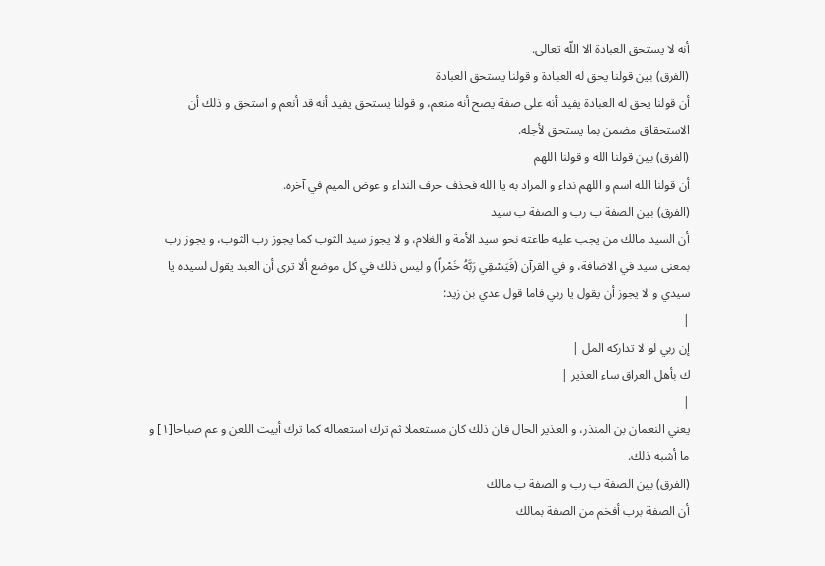أنه لا يستحق العبادة الا اللّه تعالى.
(الفرق) بين قولنا يحق له العبادة و قولنا يستحق العبادة
أن قولنا يحق له العبادة يفيد أنه على صفة يصح أنه منعم، و قولنا يستحق يفيد أنه قد أنعم و استحق و ذلك أن الاستحقاق مضمن بما يستحق لأجله.
(الفرق) بين قولنا الله و قولنا اللهم
أن قولنا الله اسم و اللهم نداء و المراد به يا الله فحذف حرف النداء و عوض الميم في آخره.
(الفرق) بين الصفة ب رب و الصفة ب سيد
أن السيد مالك من يجب عليه طاعته نحو سيد الأمة و الغلام، و لا يجوز سيد الثوب كما يجوز رب الثوب، و يجوز رب بمعنى سيد في الاضافة، و في القرآن (فَيَسْقِي رَبَّهُ خَمْراً) و ليس ذلك في كل موضع ألا ترى أن العبد يقول لسيده يا سيدي و لا يجوز أن يقول يا ربي فاما قول عدي بن زيد:
|
إن ربي لو لا تداركه المل |
ك بأهل العراق ساء العذير |
|
يعني النعمان بن المنذر، و العذير الحال فان ذلك كان مستعملا ثم ترك استعماله كما ترك أبيت اللعن و عم صباحا[١] و ما أشبه ذلك.
(الفرق) بين الصفة ب رب و الصفة ب مالك
أن الصفة برب أفخم من الصفة بمالك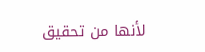لأنها من تحقيق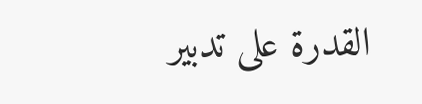القدرة على تدبير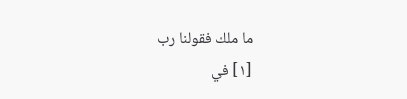ما ملك فقولنا رب
[١] في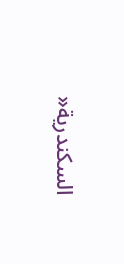السكندرية«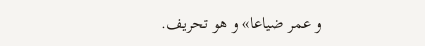و عمر ضياعا» و هو تحريف.